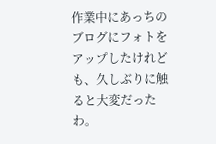作業中にあっちのブログにフォトをアップしたけれども、久しぶりに触ると大変だったわ。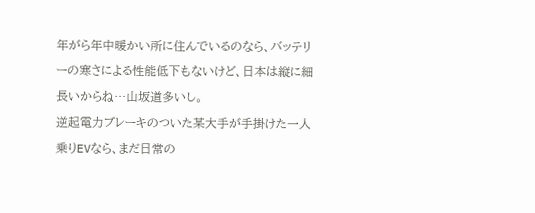年がら年中暖かい所に住んでいるのなら、バッテリーの寒さによる性能低下もないけど、日本は縦に細長いからね…山坂道多いし。
逆起電力ブレーキのついた某大手が手掛けた一人乗りEVなら、まだ日常の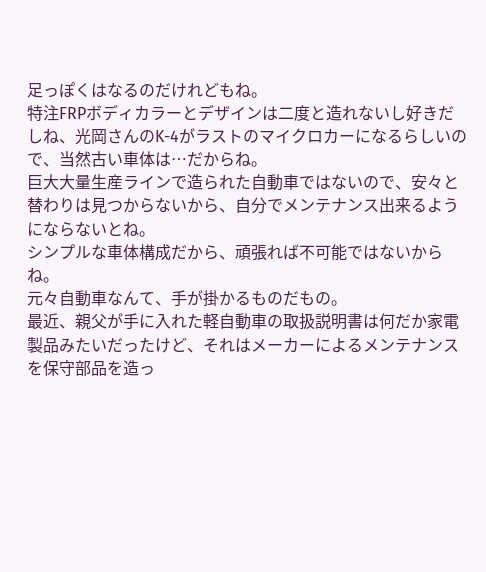足っぽくはなるのだけれどもね。
特注FRPボディカラーとデザインは二度と造れないし好きだしね、光岡さんのK-4がラストのマイクロカーになるらしいので、当然古い車体は…だからね。
巨大大量生産ラインで造られた自動車ではないので、安々と替わりは見つからないから、自分でメンテナンス出来るようにならないとね。
シンプルな車体構成だから、頑張れば不可能ではないからね。
元々自動車なんて、手が掛かるものだもの。
最近、親父が手に入れた軽自動車の取扱説明書は何だか家電製品みたいだったけど、それはメーカーによるメンテナンスを保守部品を造っ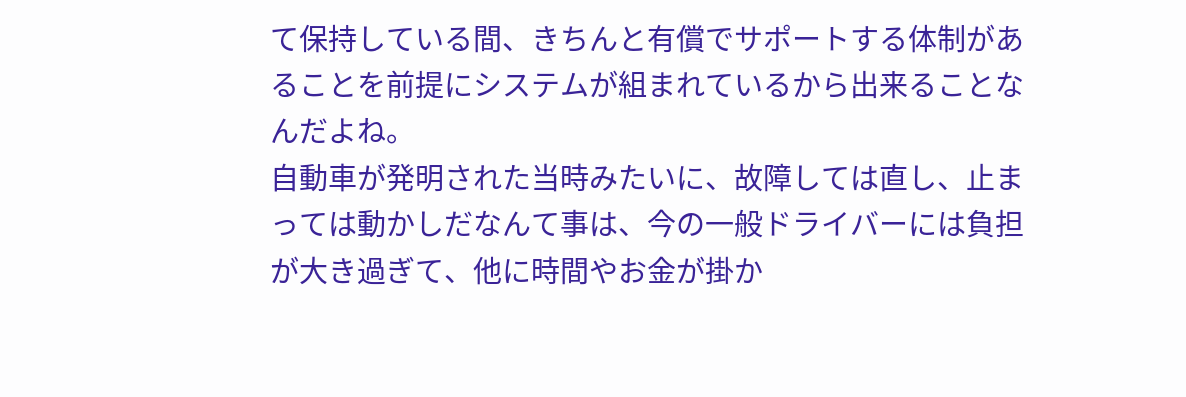て保持している間、きちんと有償でサポートする体制があることを前提にシステムが組まれているから出来ることなんだよね。
自動車が発明された当時みたいに、故障しては直し、止まっては動かしだなんて事は、今の一般ドライバーには負担が大き過ぎて、他に時間やお金が掛か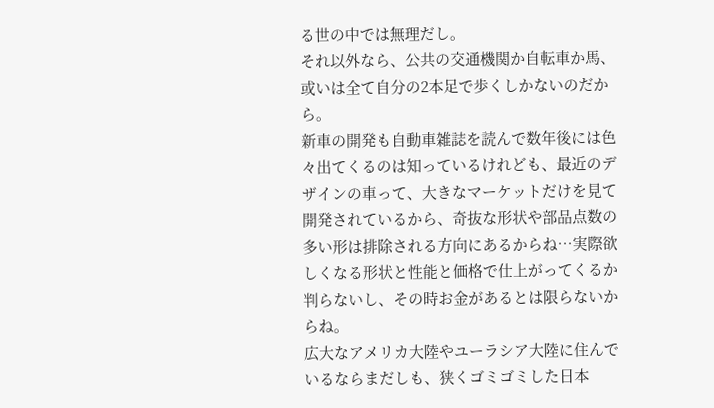る世の中では無理だし。
それ以外なら、公共の交通機関か自転車か馬、或いは全て自分の2本足で歩くしかないのだから。
新車の開発も自動車雑誌を読んで数年後には色々出てくるのは知っているけれども、最近のデザインの車って、大きなマーケットだけを見て開発されているから、奇抜な形状や部品点数の多い形は排除される方向にあるからね…実際欲しくなる形状と性能と価格で仕上がってくるか判らないし、その時お金があるとは限らないからね。
広大なアメリカ大陸やユーラシア大陸に住んでいるならまだしも、狭くゴミゴミした日本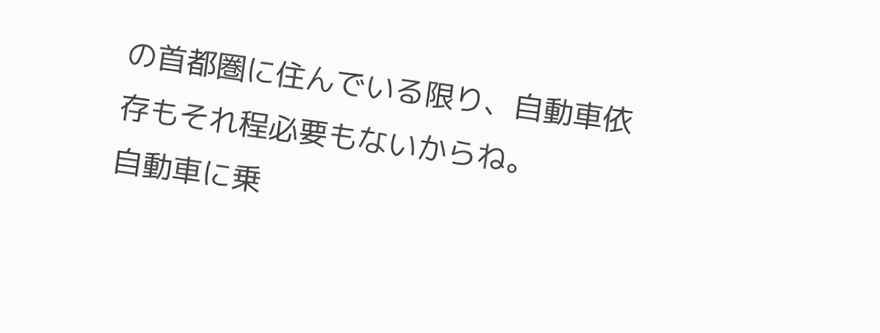の首都圏に住んでいる限り、自動車依存もそれ程必要もないからね。
自動車に乗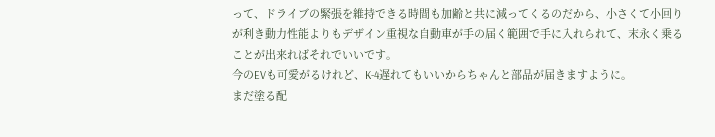って、ドライブの緊張を維持できる時間も加齢と共に減ってくるのだから、小さくて小回りが利き動力性能よりもデザイン重視な自動車が手の届く範囲で手に入れられて、末永く乗ることが出来ればそれでいいです。
今のEVも可愛がるけれど、K-4遅れてもいいからちゃんと部品が届きますように。
まだ塗る配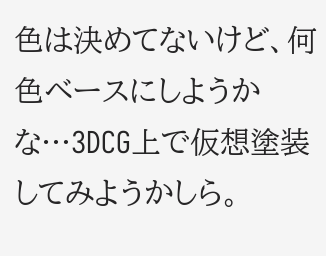色は決めてないけど、何色ベースにしようかな…3DCG上で仮想塗装してみようかしら。